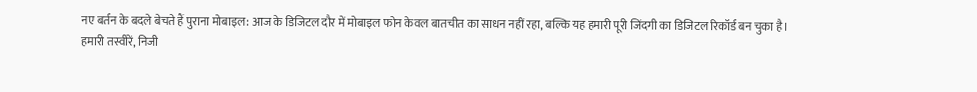नए बर्तन के बदले बेचते हैं पुराना मोबाइल: आज के डिजिटल दौर में मोबाइल फोन केवल बातचीत का साधन नहीं रहा, बल्कि यह हमारी पूरी जिंदगी का डिजिटल रिकॉर्ड बन चुका है।
हमारी तस्वीरें, निजी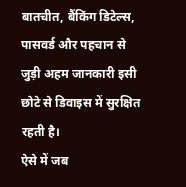बातचीत, बैंकिंग डिटेल्स, पासवर्ड और पहचान से जुड़ी अहम जानकारी इसी छोटे से डिवाइस में सुरक्षित रहती है।
ऐसे में जब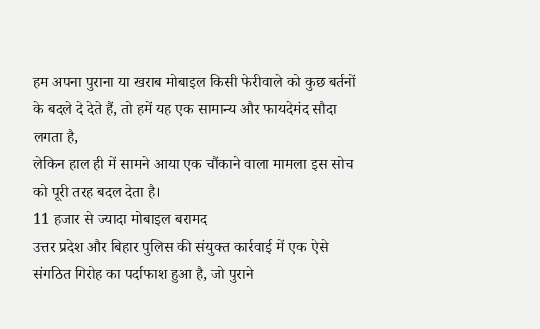हम अपना पुराना या खराब मोबाइल किसी फेरीवाले को कुछ बर्तनों के बदले दे देते हैं, तो हमें यह एक सामान्य और फायदेमंद सौदा लगता है,
लेकिन हाल ही में सामने आया एक चौंकाने वाला मामला इस सोच को पूरी तरह बदल देता है।
11 हजार से ज्यादा मोबाइल बरामद
उत्तर प्रदेश और बिहार पुलिस की संयुक्त कार्रवाई में एक ऐसे संगठित गिरोह का पर्दाफाश हुआ है, जो पुराने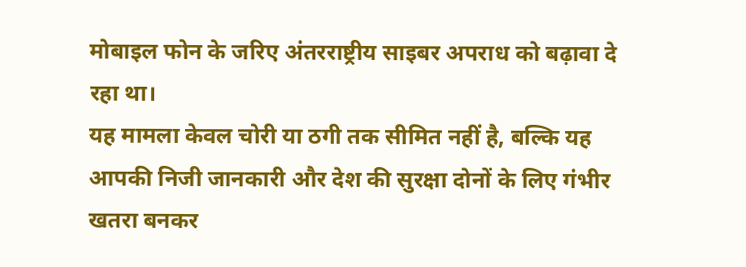मोबाइल फोन के जरिए अंतरराष्ट्रीय साइबर अपराध को बढ़ावा दे रहा था।
यह मामला केवल चोरी या ठगी तक सीमित नहीं है, बल्कि यह आपकी निजी जानकारी और देश की सुरक्षा दोनों के लिए गंभीर खतरा बनकर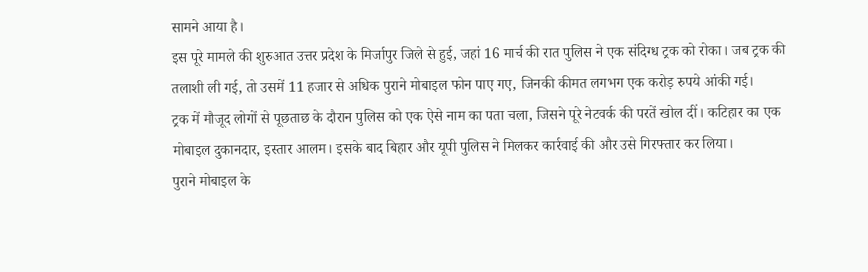सामने आया है।
इस पूरे मामले की शुरुआत उत्तर प्रदेश के मिर्जापुर जिले से हुई, जहां 16 मार्च की रात पुलिस ने एक संदिग्ध ट्रक को रोका। जब ट्रक की तलाशी ली गई, तो उसमें 11 हजार से अधिक पुराने मोबाइल फोन पाए गए, जिनकी कीमत लगभग एक करोड़ रुपये आंकी गई।
ट्रक में मौजूद लोगों से पूछताछ के दौरान पुलिस को एक ऐसे नाम का पता चला, जिसने पूरे नेटवर्क की परतें खोल दीं। कटिहार का एक मोबाइल दुकानदार, इस्तार आलम। इसके बाद बिहार और यूपी पुलिस ने मिलकर कार्रवाई की और उसे गिरफ्तार कर लिया।
पुराने मोबाइल के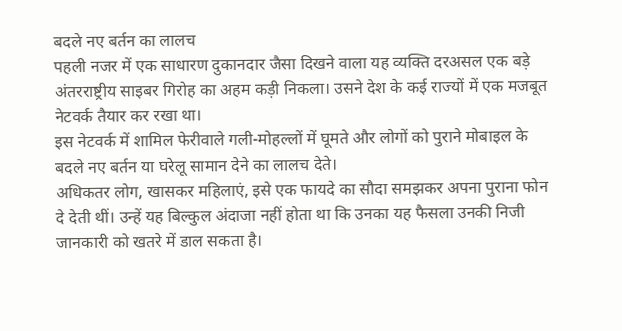बदले नए बर्तन का लालच
पहली नजर में एक साधारण दुकानदार जैसा दिखने वाला यह व्यक्ति दरअसल एक बड़े अंतरराष्ट्रीय साइबर गिरोह का अहम कड़ी निकला। उसने देश के कई राज्यों में एक मजबूत नेटवर्क तैयार कर रखा था।
इस नेटवर्क में शामिल फेरीवाले गली-मोहल्लों में घूमते और लोगों को पुराने मोबाइल के बदले नए बर्तन या घरेलू सामान देने का लालच देते।
अधिकतर लोग, खासकर महिलाएं, इसे एक फायदे का सौदा समझकर अपना पुराना फोन दे देती थीं। उन्हें यह बिल्कुल अंदाजा नहीं होता था कि उनका यह फैसला उनकी निजी जानकारी को खतरे में डाल सकता है।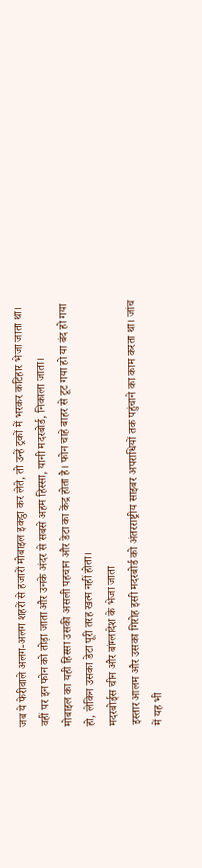जब ये फेरीवाले अलग-अलग शहरों से हजारों मोबाइल इकट्ठा कर लेते, तो उन्हें ट्रकों में भरकर कटिहार भेजा जाता था। वहीं पर इन फोन को तोड़ा जाता और उनके अंदर से सबसे अहम हिस्सा, यानी मदरबोर्ड, निकाला जाता।
मोबाइल का यही हिस्सा उसकी असली पहचान और डेटा का केंद्र होता है। फोन चाहे बाहर से टूट गया हो या बंद हो गया हो, लेकिन उसका डेटा पूरी तरह खत्म नहीं होता।
मदरबोर्ड्स चीन और बांग्लादेश के भेजा जाता
इस्तार आलम और उसका गिरोह इसी मदरबोर्ड को अंतरराष्ट्रीय साइबर अपराधियों तक पहुंचाने का काम करता था। जांच में यह भी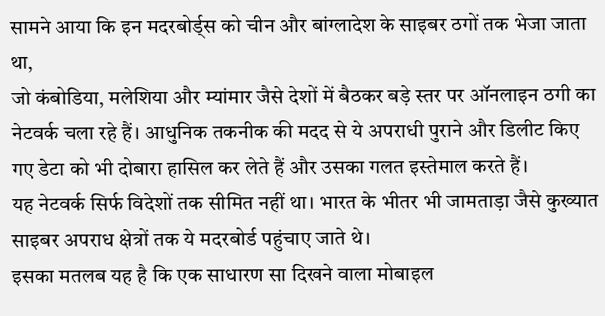सामने आया कि इन मदरबोर्ड्स को चीन और बांग्लादेश के साइबर ठगों तक भेजा जाता था,
जो कंबोडिया, मलेशिया और म्यांमार जैसे देशों में बैठकर बड़े स्तर पर ऑनलाइन ठगी का नेटवर्क चला रहे हैं। आधुनिक तकनीक की मदद से ये अपराधी पुराने और डिलीट किए गए डेटा को भी दोबारा हासिल कर लेते हैं और उसका गलत इस्तेमाल करते हैं।
यह नेटवर्क सिर्फ विदेशों तक सीमित नहीं था। भारत के भीतर भी जामताड़ा जैसे कुख्यात साइबर अपराध क्षेत्रों तक ये मदरबोर्ड पहुंचाए जाते थे।
इसका मतलब यह है कि एक साधारण सा दिखने वाला मोबाइल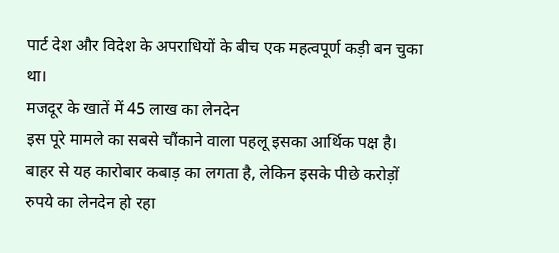पार्ट देश और विदेश के अपराधियों के बीच एक महत्वपूर्ण कड़ी बन चुका था।
मजदूर के खातें में 45 लाख का लेनदेन
इस पूरे मामले का सबसे चौंकाने वाला पहलू इसका आर्थिक पक्ष है। बाहर से यह कारोबार कबाड़ का लगता है, लेकिन इसके पीछे करोड़ों रुपये का लेनदेन हो रहा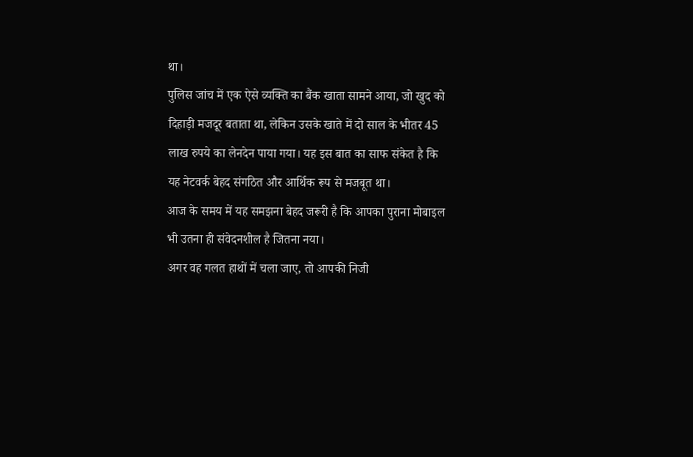था।
पुलिस जांच में एक ऐसे व्यक्ति का बैंक खाता सामने आया, जो खुद को दिहाड़ी मजदूर बताता था, लेकिन उसके खाते में दो साल के भीतर 45 लाख रुपये का लेनदेन पाया गया। यह इस बात का साफ संकेत है कि यह नेटवर्क बेहद संगठित और आर्थिक रूप से मजबूत था।
आज के समय में यह समझना बेहद जरूरी है कि आपका पुराना मोबाइल भी उतना ही संवेदनशील है जितना नया।
अगर वह गलत हाथों में चला जाए, तो आपकी निजी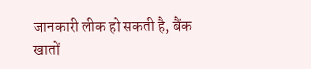जानकारी लीक हो सकती है, बैंक खातों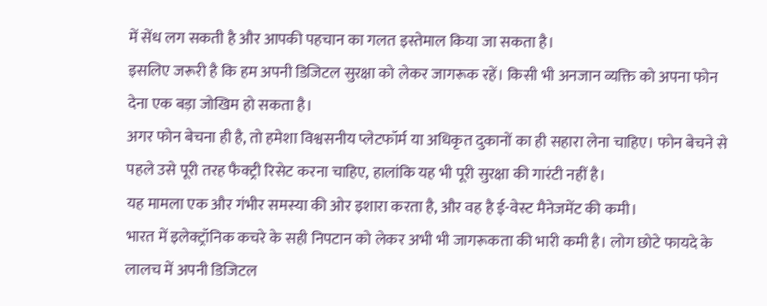में सेंध लग सकती है और आपकी पहचान का गलत इस्तेमाल किया जा सकता है।
इसलिए जरूरी है कि हम अपनी डिजिटल सुरक्षा को लेकर जागरूक रहें। किसी भी अनजान व्यक्ति को अपना फोन देना एक बड़ा जोखिम हो सकता है।
अगर फोन बेचना ही है, तो हमेशा विश्वसनीय प्लेटफॉर्म या अधिकृत दुकानों का ही सहारा लेना चाहिए। फोन बेचने से पहले उसे पूरी तरह फैक्ट्री रिसेट करना चाहिए, हालांकि यह भी पूरी सुरक्षा की गारंटी नहीं है।
यह मामला एक और गंभीर समस्या की ओर इशारा करता है, और वह है ई-वेस्ट मैनेजमेंट की कमी।
भारत में इलेक्ट्रॉनिक कचरे के सही निपटान को लेकर अभी भी जागरूकता की भारी कमी है। लोग छोटे फायदे के लालच में अपनी डिजिटल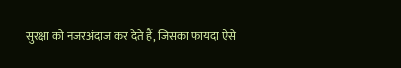सुरक्षा को नजरअंदाज कर देते हैं, जिसका फायदा ऐसे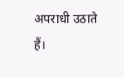अपराधी उठाते हैं।